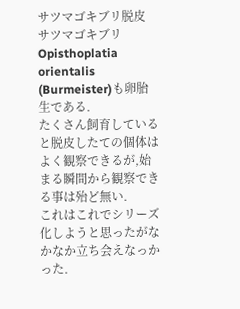サツマゴキブリ脱皮
サツマゴキブリ Opisthoplatia orientalis (Burmeister)も卵胎生である.
たくさん飼育していると脱皮したての個体はよく観察できるが,始まる瞬間から観察できる事は殆ど無い.
これはこれでシリーズ化しようと思ったがなかなか立ち会えなっかった.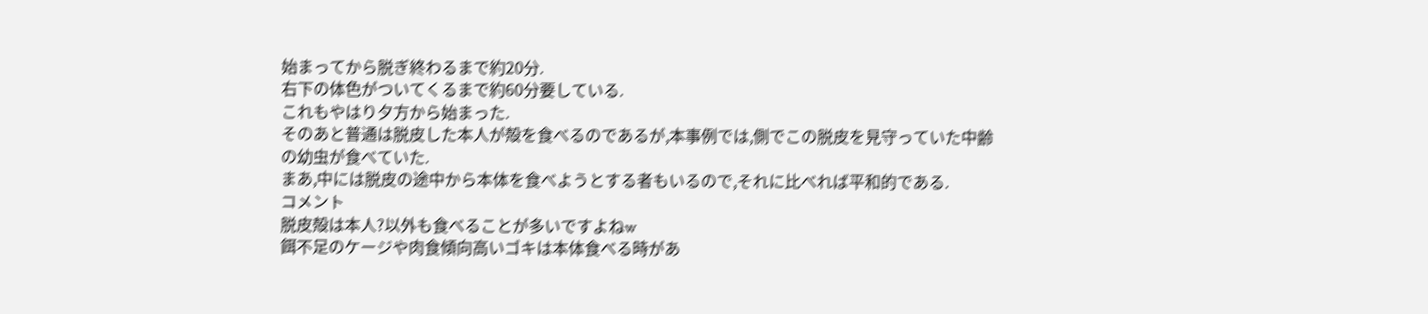始まってから脱ぎ終わるまで約20分.
右下の体色がついてくるまで約60分要している.
これもやはり夕方から始まった.
そのあと普通は脱皮した本人が殻を食べるのであるが,本事例では,側でこの脱皮を見守っていた中齢の幼虫が食べていた.
まあ,中には脱皮の途中から本体を食べようとする者もいるので,それに比べれば平和的である.
コメント
脱皮殻は本人?以外も食べることが多いですよねw
餌不足のケージや肉食傾向高いゴキは本体食べる時があ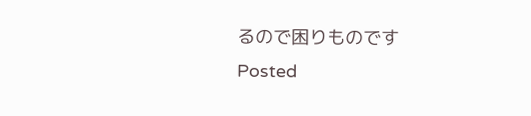るので困りものです
Posted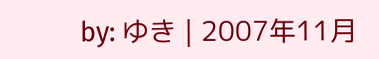by: ゆき | 2007年11月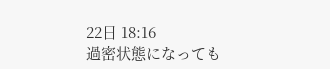22日 18:16
過密状態になっても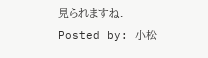見られますね.
Posted by: 小松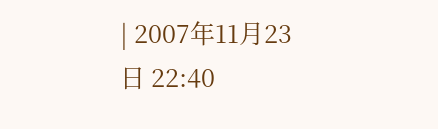| 2007年11月23日 22:40